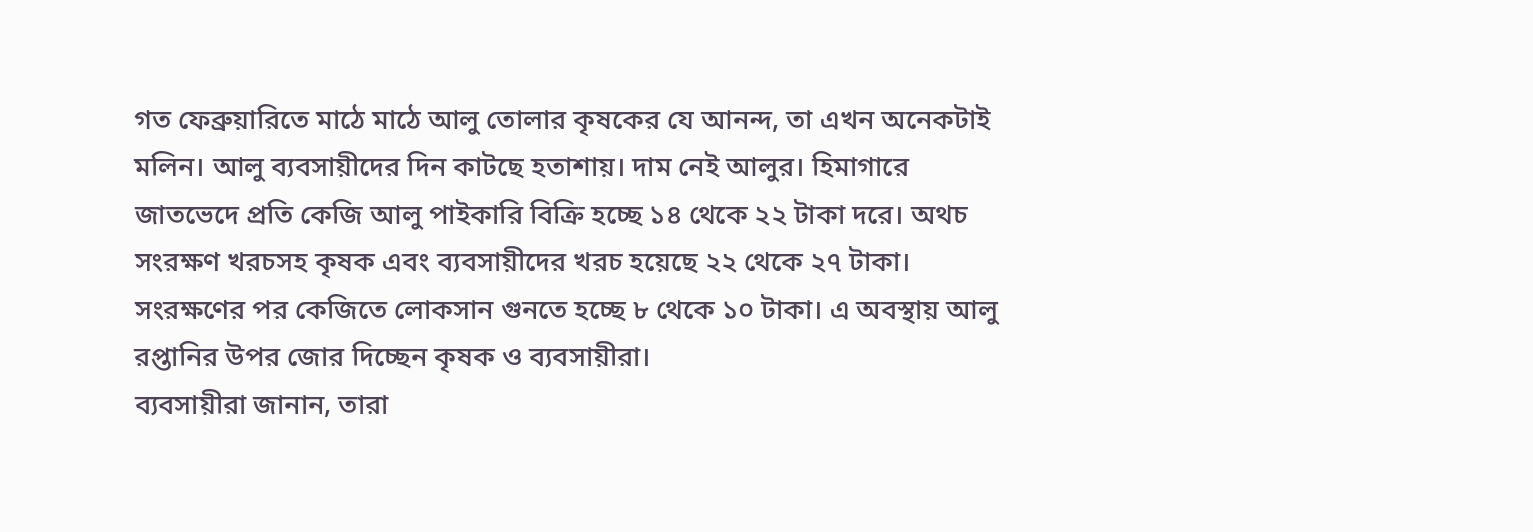গত ফেব্রুয়ারিতে মাঠে মাঠে আলু তোলার কৃষকের যে আনন্দ, তা এখন অনেকটাই মলিন। আলু ব্যবসায়ীদের দিন কাটছে হতাশায়। দাম নেই আলুর। হিমাগারে জাতভেদে প্রতি কেজি আলু পাইকারি বিক্রি হচ্ছে ১৪ থেকে ২২ টাকা দরে। অথচ সংরক্ষণ খরচসহ কৃষক এবং ব্যবসায়ীদের খরচ হয়েছে ২২ থেকে ২৭ টাকা। সংরক্ষণের পর কেজিতে লোকসান গুনতে হচ্ছে ৮ থেকে ১০ টাকা। এ অবস্থায় আলু রপ্তানির উপর জোর দিচ্ছেন কৃষক ও ব্যবসায়ীরা।
ব্যবসায়ীরা জানান, তারা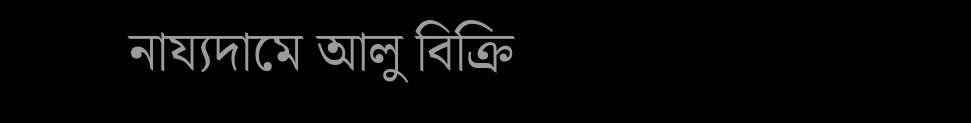নায্যদামে আলু বিক্রি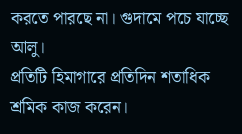করতে পারছে না। গুদামে পচে যাচ্ছে আলু।
প্রতিটি হিমাগারে প্রতিদিন শতাধিক শ্রমিক কাজ করেন।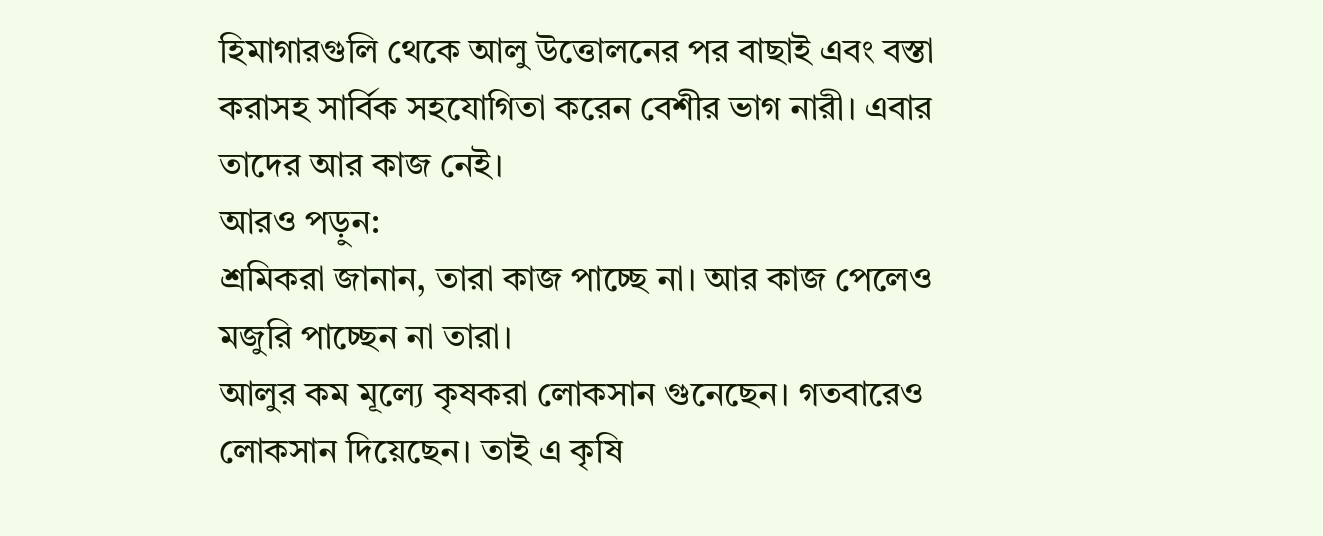হিমাগারগুলি থেকে আলু উত্তোলনের পর বাছাই এবং বস্তা করাসহ সার্বিক সহযোগিতা করেন বেশীর ভাগ নারী। এবার তাদের আর কাজ নেই।
আরও পড়ুন:
শ্রমিকরা জানান, তারা কাজ পাচ্ছে না। আর কাজ পেলেও মজুরি পাচ্ছেন না তারা।
আলুর কম মূল্যে কৃষকরা লোকসান গুনেছেন। গতবারেও লোকসান দিয়েছেন। তাই এ কৃষি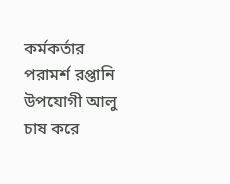কর্মকর্তার পরামর্শ রপ্তানি উপযোগী আলু চাষ করে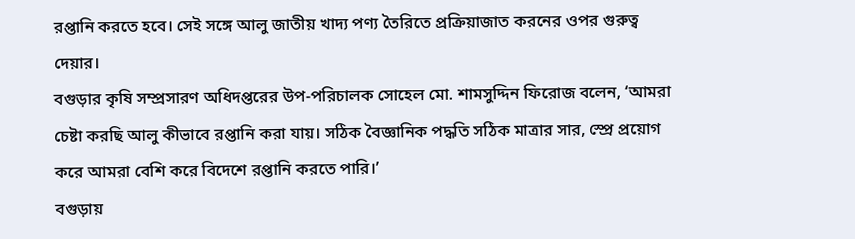রপ্তানি করতে হবে। সেই সঙ্গে আলু জাতীয় খাদ্য পণ্য তৈরিতে প্রক্রিয়াজাত করনের ওপর গুরুত্ব দেয়ার।
বগুড়ার কৃষি সম্প্রসারণ অধিদপ্তরের উপ-পরিচালক সোহেল মো. শামসুদ্দিন ফিরোজ বলেন, ‘আমরা চেষ্টা করছি আলু কীভাবে রপ্তানি করা যায়। সঠিক বৈজ্ঞানিক পদ্ধতি সঠিক মাত্রার সার, স্প্রে প্রয়োগ করে আমরা বেশি করে বিদেশে রপ্তানি করতে পারি।’
বগুড়ায়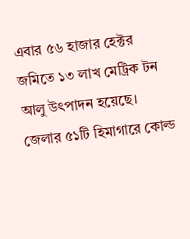এবার ৫৬ হাজার হেক্টর জমিতে ১৩ লাখ মেট্রিক টন আলু উৎপাদন হয়েছে। জেলার ৫১টি হিমাগারে কোল্ড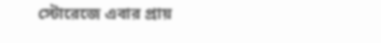স্টোরেজে এবার প্রায়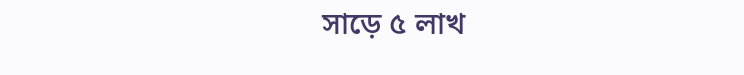সাড়ে ৫ লাখ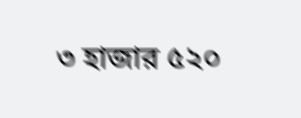৩ হাজার ৫২০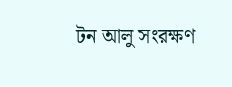টন আলু সংরক্ষণ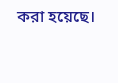করা হয়েছে।